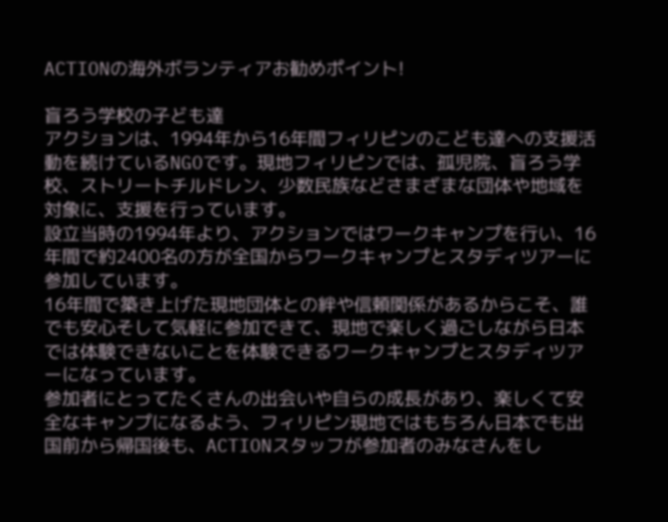ACTIONの海外ボランティアお勧めポイント!

盲ろう学校の子ども達
アクションは、1994年から16年間フィリピンのこども達への支援活動を続けているNGOです。現地フィリピンでは、孤児院、盲ろう学校、ストリートチルドレン、少数民族などさまざまな団体や地域を対象に、支援を行っています。
設立当時の1994年より、アクションではワークキャンプを行い、16年間で約2400名の方が全国からワークキャンプとスタディツアーに参加しています。
16年間で築き上げた現地団体との絆や信頼関係があるからこそ、誰でも安心そして気軽に参加できて、現地で楽しく過ごしながら日本では体験できないことを体験できるワークキャンプとスタディツアーになっています。
参加者にとってたくさんの出会いや自らの成長があり、楽しくて安全なキャンプになるよう、フィリピン現地ではもちろん日本でも出国前から帰国後も、ACTIONスタッフが参加者のみなさんをし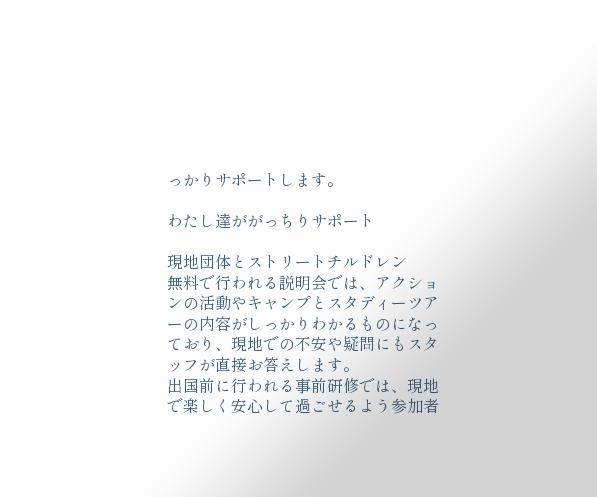っかりサポートします。

わたし達ががっちりサポート

現地団体とストリートチルドレン
無料で行われる説明会では、アクションの活動やキャンプとスタディーツアーの内容がしっかりわかるものになっており、現地での不安や疑問にもスタッフが直接お答えします。
出国前に行われる事前研修では、現地で楽しく安心して過ごせるよう参加者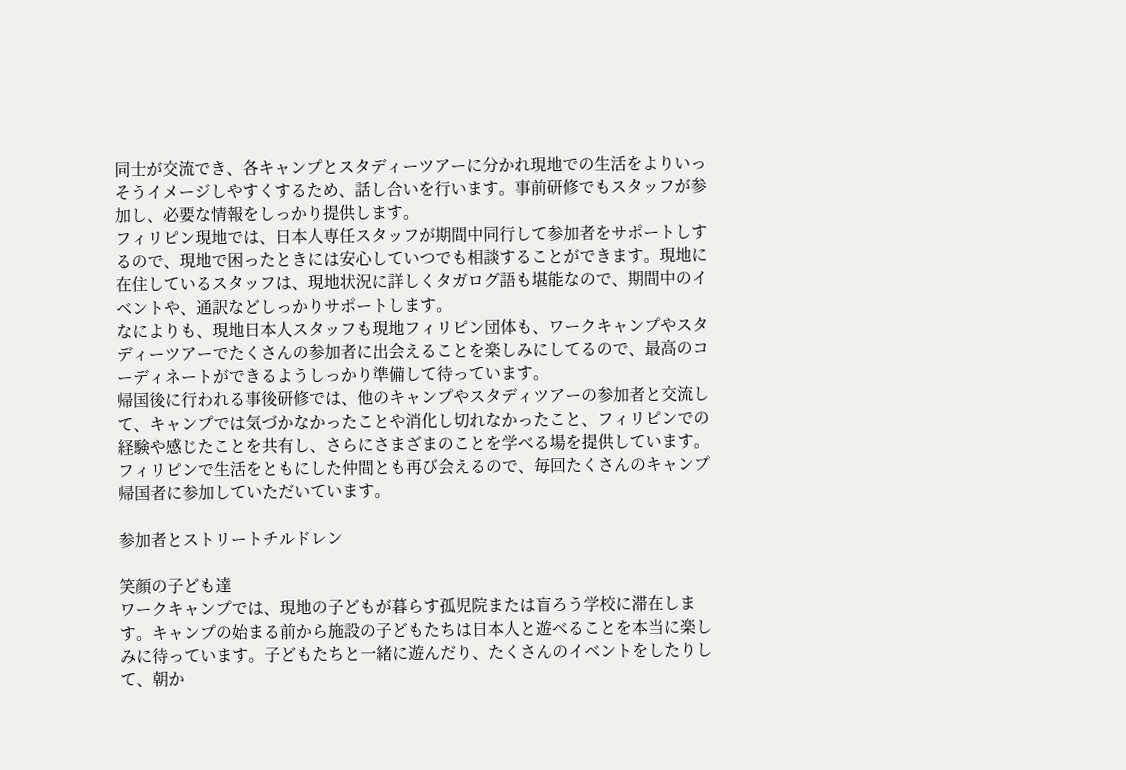同士が交流でき、各キャンプとスタディーツアーに分かれ現地での生活をよりいっそうイメージしやすくするため、話し合いを行います。事前研修でもスタッフが参加し、必要な情報をしっかり提供します。
フィリピン現地では、日本人専任スタッフが期間中同行して参加者をサポートしするので、現地で困ったときには安心していつでも相談することができます。現地に在住しているスタッフは、現地状況に詳しくタガログ語も堪能なので、期間中のイベントや、通訳などしっかりサポートします。
なによりも、現地日本人スタッフも現地フィリピン団体も、ワークキャンプやスタディーツアーでたくさんの参加者に出会えることを楽しみにしてるので、最高のコーディネートができるようしっかり準備して待っています。
帰国後に行われる事後研修では、他のキャンプやスタディツアーの参加者と交流して、キャンプでは気づかなかったことや消化し切れなかったこと、フィリピンでの経験や感じたことを共有し、さらにさまざまのことを学べる場を提供しています。フィリピンで生活をともにした仲間とも再び会えるので、毎回たくさんのキャンプ帰国者に参加していただいています。

参加者とストリートチルドレン

笑顔の子ども達
ワークキャンプでは、現地の子どもが暮らす孤児院または盲ろう学校に滞在します。キャンプの始まる前から施設の子どもたちは日本人と遊べることを本当に楽しみに待っています。子どもたちと一緒に遊んだり、たくさんのイベントをしたりして、朝か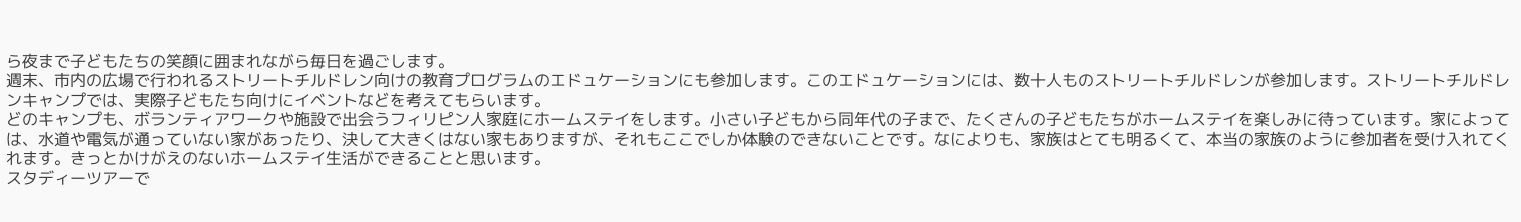ら夜まで子どもたちの笑顔に囲まれながら毎日を過ごします。
週末、市内の広場で行われるストリートチルドレン向けの教育プログラムのエドュケーションにも参加します。このエドュケーションには、数十人ものストリートチルドレンが参加します。ストリートチルドレンキャンプでは、実際子どもたち向けにイベントなどを考えてもらいます。
どのキャンプも、ボランティアワークや施設で出会うフィリピン人家庭にホームステイをします。小さい子どもから同年代の子まで、たくさんの子どもたちがホームステイを楽しみに待っています。家によっては、水道や電気が通っていない家があったり、決して大きくはない家もありますが、それもここでしか体験のできないことです。なによりも、家族はとても明るくて、本当の家族のように参加者を受け入れてくれます。きっとかけがえのないホームステイ生活ができることと思います。
スタディーツアーで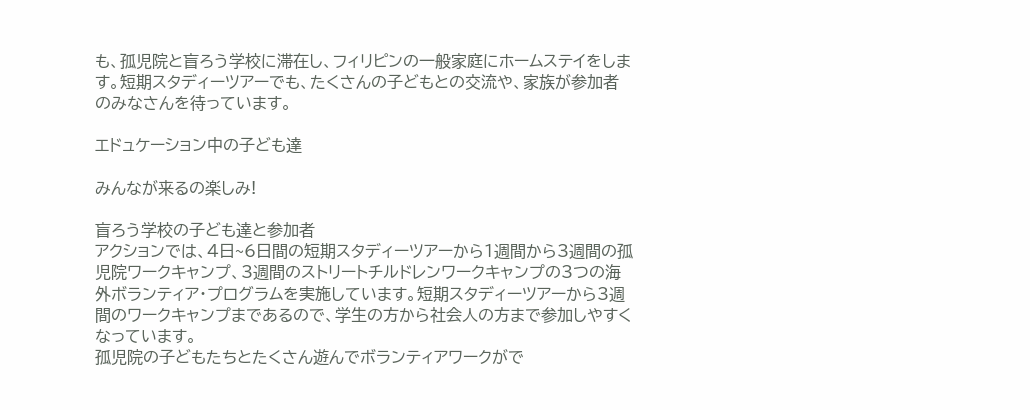も、孤児院と盲ろう学校に滞在し、フィリピンの一般家庭にホームステイをします。短期スタディーツアーでも、たくさんの子どもとの交流や、家族が参加者のみなさんを待っています。

エドュケーション中の子ども達

みんなが来るの楽しみ!

盲ろう学校の子ども達と参加者
アクションでは、4日~6日間の短期スタディーツアーから1週間から3週間の孤児院ワークキャンプ、3週間のストリートチルドレンワークキャンプの3つの海外ボランティア・プログラムを実施しています。短期スタディーツアーから3週間のワークキャンプまであるので、学生の方から社会人の方まで参加しやすくなっています。
孤児院の子どもたちとたくさん遊んでボランティアワークがで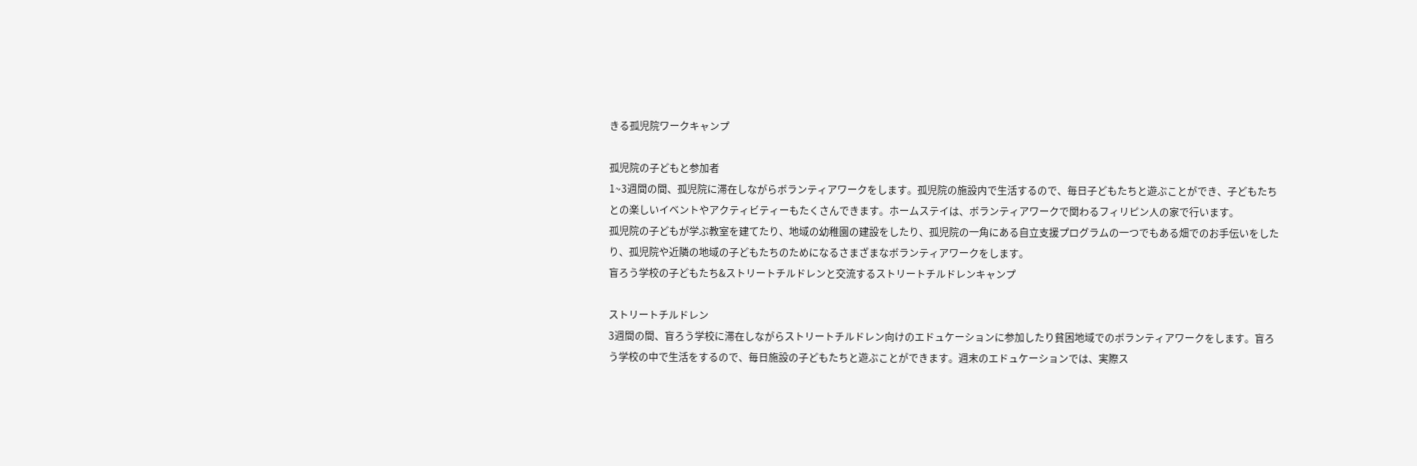きる孤児院ワークキャンプ

孤児院の子どもと参加者
1~3週間の間、孤児院に滞在しながらボランティアワークをします。孤児院の施設内で生活するので、毎日子どもたちと遊ぶことができ、子どもたちとの楽しいイベントやアクティビティーもたくさんできます。ホームステイは、ボランティアワークで関わるフィリピン人の家で行います。
孤児院の子どもが学ぶ教室を建てたり、地域の幼稚園の建設をしたり、孤児院の一角にある自立支援プログラムの一つでもある畑でのお手伝いをしたり、孤児院や近隣の地域の子どもたちのためになるさまざまなボランティアワークをします。
盲ろう学校の子どもたち&ストリートチルドレンと交流するストリートチルドレンキャンプ

ストリートチルドレン
3週間の間、盲ろう学校に滞在しながらストリートチルドレン向けのエドュケーションに参加したり貧困地域でのボランティアワークをします。盲ろう学校の中で生活をするので、毎日施設の子どもたちと遊ぶことができます。週末のエドュケーションでは、実際ス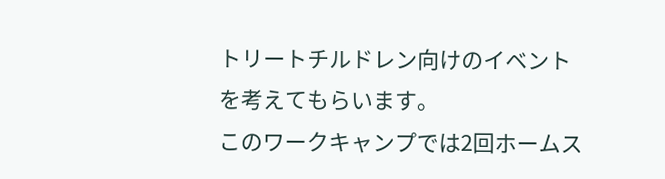トリートチルドレン向けのイベントを考えてもらいます。
このワークキャンプでは2回ホームス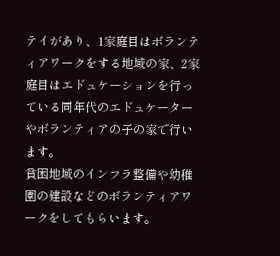テイがあり、1家庭目はボランティアワークをする地域の家、2家庭目はエドュケーションを行っている同年代のエドュケーターやボランティアの子の家で行います。
貧困地域のインフラ整備や幼稚園の建設などのボランティアワークをしてもらいます。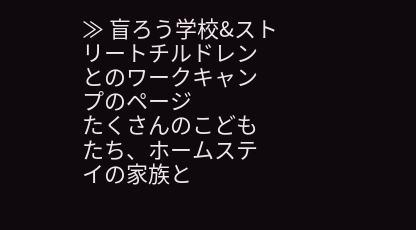≫ 盲ろう学校&ストリートチルドレンとのワークキャンプのページ
たくさんのこどもたち、ホームステイの家族と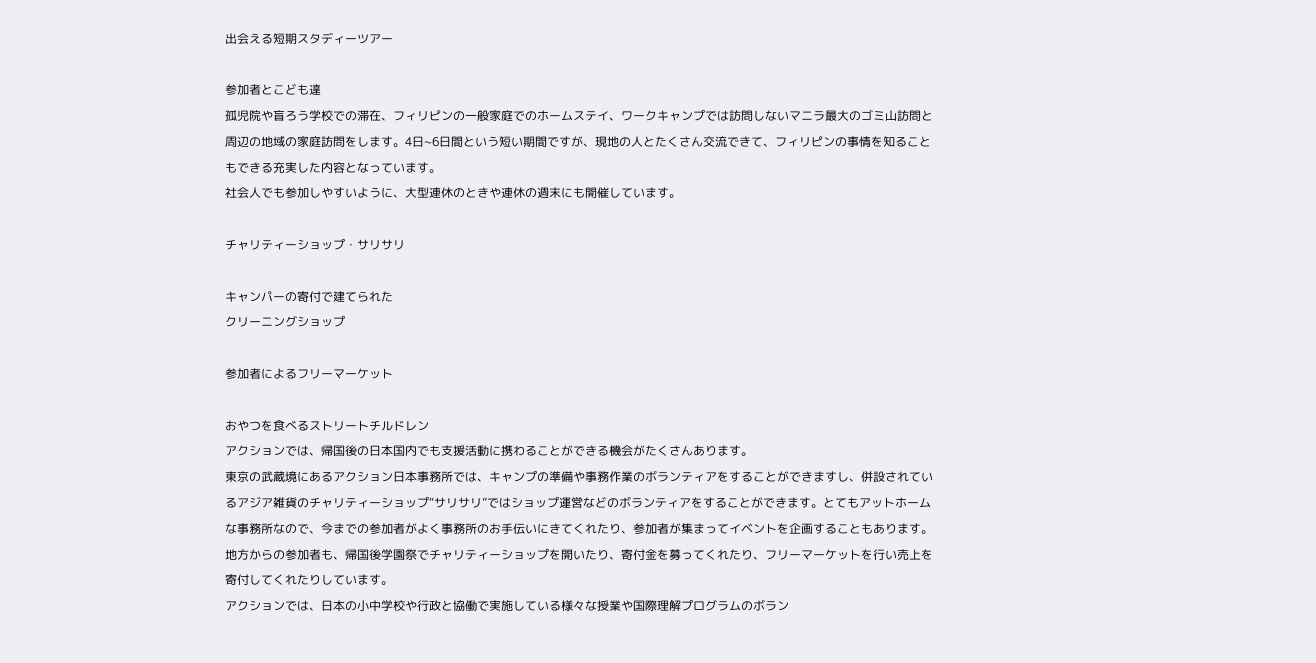出会える短期スタディーツアー

参加者とこども達
孤児院や盲ろう学校での滞在、フィリピンの一般家庭でのホームステイ、ワークキャンプでは訪問しないマニラ最大のゴミ山訪問と周辺の地域の家庭訪問をします。4日~6日間という短い期間ですが、現地の人とたくさん交流できて、フィリピンの事情を知ることもできる充実した内容となっています。
社会人でも参加しやすいように、大型連休のときや連休の週末にも開催しています。

チャリティーショップ・サリサリ

キャンパーの寄付で建てられた
クリーニングショップ

参加者によるフリーマーケット

おやつを食べるストリートチルドレン
アクションでは、帰国後の日本国内でも支援活動に携わることができる機会がたくさんあります。
東京の武蔵境にあるアクション日本事務所では、キャンプの準備や事務作業のボランティアをすることができますし、併設されているアジア雑貨のチャリティーショップ“サリサリ”ではショップ運営などのボランティアをすることができます。とてもアットホームな事務所なので、今までの参加者がよく事務所のお手伝いにきてくれたり、参加者が集まってイベントを企画することもあります。
地方からの参加者も、帰国後学園祭でチャリティーショップを開いたり、寄付金を募ってくれたり、フリーマーケットを行い売上を寄付してくれたりしています。
アクションでは、日本の小中学校や行政と協働で実施している様々な授業や国際理解プログラムのボラン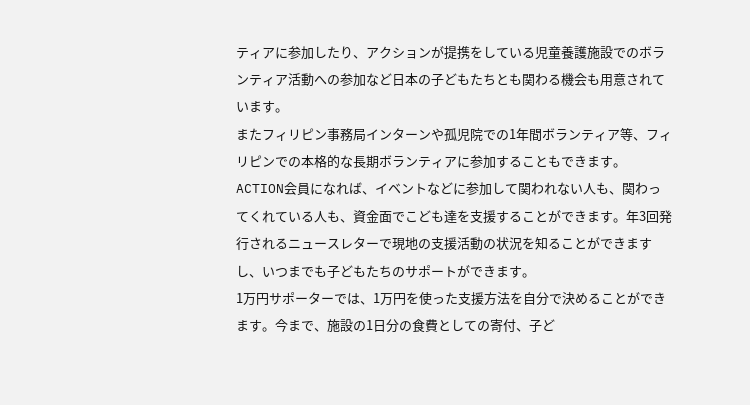ティアに参加したり、アクションが提携をしている児童養護施設でのボランティア活動への参加など日本の子どもたちとも関わる機会も用意されています。
またフィリピン事務局インターンや孤児院での1年間ボランティア等、フィリピンでの本格的な長期ボランティアに参加することもできます。
ACTION会員になれば、イベントなどに参加して関われない人も、関わってくれている人も、資金面でこども達を支援することができます。年3回発行されるニュースレターで現地の支援活動の状況を知ることができますし、いつまでも子どもたちのサポートができます。
1万円サポーターでは、1万円を使った支援方法を自分で決めることができます。今まで、施設の1日分の食費としての寄付、子ど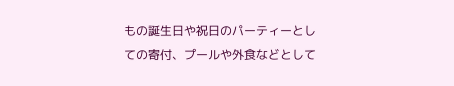もの誕生日や祝日のパーティーとしての寄付、プールや外食などとして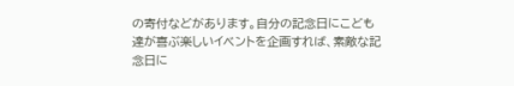の寄付などがあります。自分の記念日にこども達が喜ぶ楽しいイベントを企画すれば、素敵な記念日に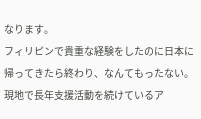なります。
フィリピンで貴重な経験をしたのに日本に帰ってきたら終わり、なんてもったない。現地で長年支援活動を続けているア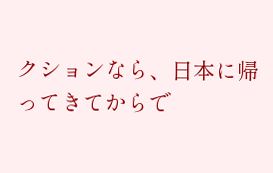クションなら、日本に帰ってきてからで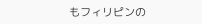もフィリピンの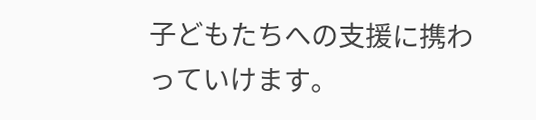子どもたちへの支援に携わっていけます。